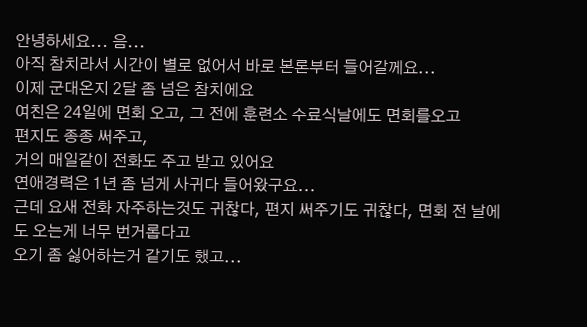안녕하세요... 음...
아직 참치라서 시간이 별로 없어서 바로 본론부터 들어갈께요...
이제 군대온지 2달 좀 넘은 참치에요
여친은 24일에 면회 오고, 그 전에 훈련소 수료식날에도 면회를오고
편지도 종종 써주고,
거의 매일같이 전화도 주고 받고 있어요
연애경력은 1년 좀 넘게 사귀다 들어왔구요...
근데 요새 전화 자주하는것도 귀찮다, 편지 써주기도 귀찮다, 면회 전 날에도 오는게 너무 번거롭다고
오기 좀 싫어하는거 같기도 했고...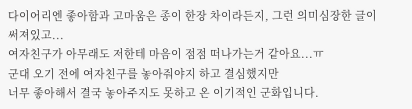다이어리엔 좋아함과 고마움은 종이 한장 차이라든지, 그런 의미심장한 글이 써져있고...
여자친구가 아무래도 저한테 마음이 점점 떠나가는거 같아요...ㅠ
군대 오기 전에 여자친구를 놓아줘야지 하고 결심했지만
너무 좋아해서 결국 놓아주지도 못하고 온 이기적인 군화입니다.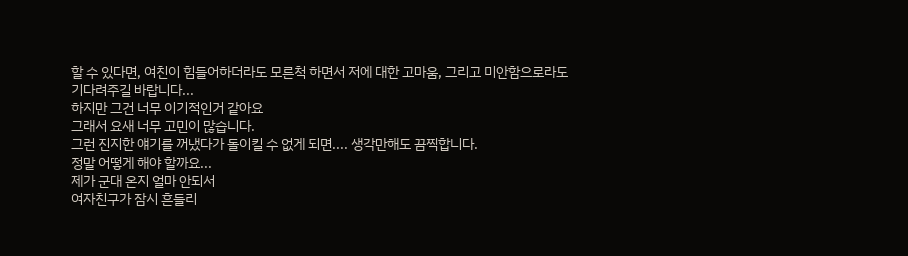할 수 있다면, 여친이 힘들어하더라도 모른척 하면서 저에 대한 고마움, 그리고 미안함으로라도
기다려주길 바랍니다...
하지만 그건 너무 이기적인거 같아요
그래서 요새 너무 고민이 많습니다.
그런 진지한 얘기를 꺼냈다가 돌이킬 수 없게 되면.... 생각만해도 끔찍합니다.
정말 어떻게 해야 할까요...
제가 군대 온지 얼마 안되서
여자친구가 잠시 흔들리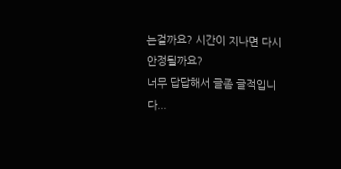는걸까요? 시간이 지나면 다시 안정될까요?
너무 답답해서 글좀 글적입니다...